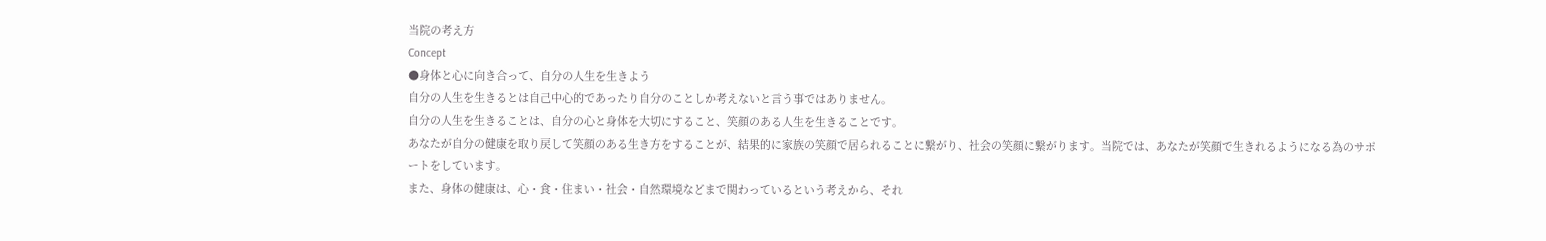当院の考え方
Concept
●身体と心に向き合って、自分の人生を生きよう
自分の人生を生きるとは自己中心的であったり自分のことしか考えないと言う事ではありません。
自分の人生を生きることは、自分の心と身体を大切にすること、笑顔のある人生を生きることです。
あなたが自分の健康を取り戻して笑顔のある生き方をすることが、結果的に家族の笑顔で居られることに繋がり、社会の笑顔に繋がります。当院では、あなたが笑顔で生きれるようになる為のサポートをしています。
また、身体の健康は、心・食・住まい・社会・自然環境などまで関わっているという考えから、それ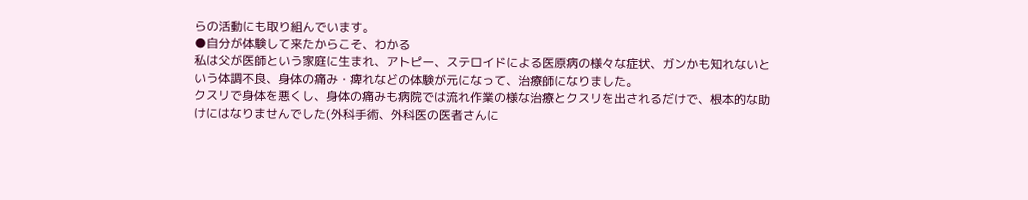らの活動にも取り組んでいます。
●自分が体験して来たからこそ、わかる
私は父が医師という家庭に生まれ、アトピー、ステロイドによる医原病の様々な症状、ガンかも知れないという体調不良、身体の痛み・痺れなどの体験が元になって、治療師になりました。
クスリで身体を悪くし、身体の痛みも病院では流れ作業の様な治療とクスリを出されるだけで、根本的な助けにはなりませんでした(外科手術、外科医の医者さんに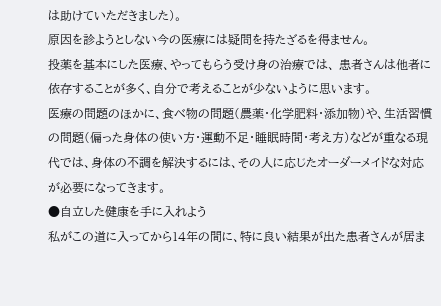は助けていただきました)。
原因を診ようとしない今の医療には疑問を持たざるを得ません。
投薬を基本にした医療、やってもらう受け身の治療では、 患者さんは他者に依存することが多く、自分で考えることが少ないように思います。
医療の問題のほかに、食べ物の問題(農薬・化学肥料・添加物)や、生活習慣の問題(偏った身体の使い方・運動不足・睡眠時間・考え方)などが重なる現代では、身体の不調を解決するには、その人に応じたオーダーメイドな対応が必要になってきます。
●自立した健康を手に入れよう
私がこの道に入ってから14年の間に、特に良い結果が出た患者さんが居ま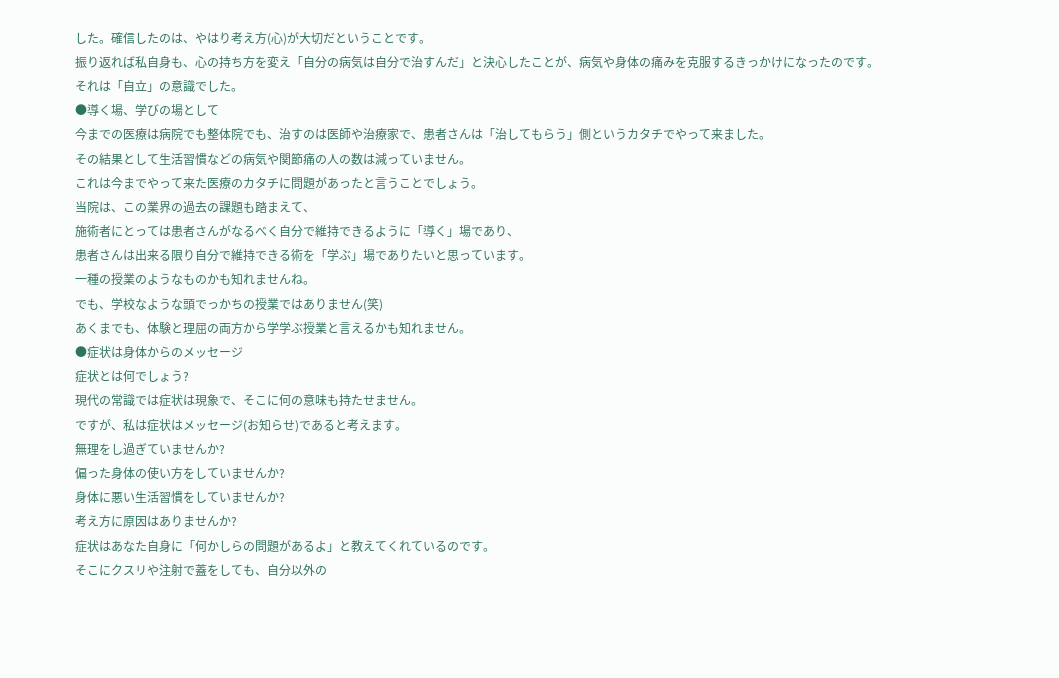した。確信したのは、やはり考え方(心)が大切だということです。
振り返れば私自身も、心の持ち方を変え「自分の病気は自分で治すんだ」と決心したことが、病気や身体の痛みを克服するきっかけになったのです。
それは「自立」の意識でした。
●導く場、学びの場として
今までの医療は病院でも整体院でも、治すのは医師や治療家で、患者さんは「治してもらう」側というカタチでやって来ました。
その結果として生活習慣などの病気や関節痛の人の数は減っていません。
これは今までやって来た医療のカタチに問題があったと言うことでしょう。
当院は、この業界の過去の課題も踏まえて、
施術者にとっては患者さんがなるべく自分で維持できるように「導く」場であり、
患者さんは出来る限り自分で維持できる術を「学ぶ」場でありたいと思っています。
一種の授業のようなものかも知れませんね。
でも、学校なような頭でっかちの授業ではありません(笑)
あくまでも、体験と理屈の両方から学学ぶ授業と言えるかも知れません。
●症状は身体からのメッセージ
症状とは何でしょう?
現代の常識では症状は現象で、そこに何の意味も持たせません。
ですが、私は症状はメッセージ(お知らせ)であると考えます。
無理をし過ぎていませんか?
偏った身体の使い方をしていませんか?
身体に悪い生活習慣をしていませんか?
考え方に原因はありませんか?
症状はあなた自身に「何かしらの問題があるよ」と教えてくれているのです。
そこにクスリや注射で蓋をしても、自分以外の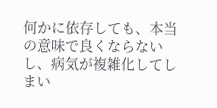何かに依存しても、本当の意味で良くならないし、病気が複雑化してしまい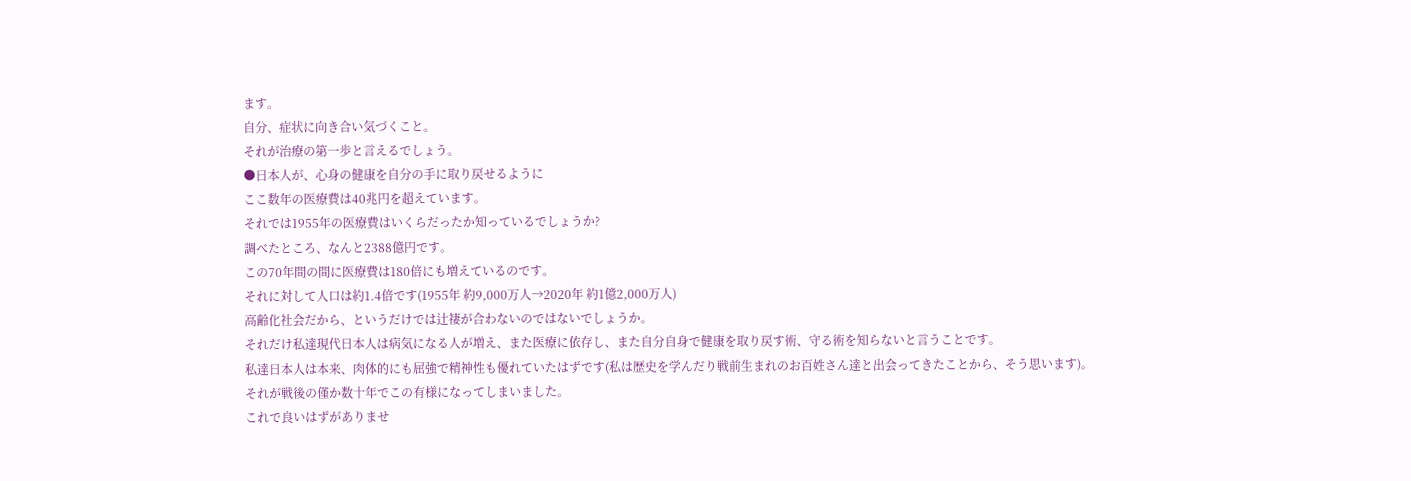ます。
自分、症状に向き合い気づくこと。
それが治療の第一歩と言えるでしょう。
●日本人が、心身の健康を自分の手に取り戻せるように
ここ数年の医療費は40兆円を超えています。
それでは1955年の医療費はいくらだったか知っているでしょうか?
調べたところ、なんと2388億円です。
この70年間の間に医療費は180倍にも増えているのです。
それに対して人口は約1.4倍です(1955年 約9,000万人→2020年 約1億2,000万人)
高齢化社会だから、というだけでは辻褄が合わないのではないでしょうか。
それだけ私達現代日本人は病気になる人が増え、また医療に依存し、また自分自身で健康を取り戻す術、守る術を知らないと言うことです。
私達日本人は本来、肉体的にも屈強で精神性も優れていたはずです(私は歴史を学んだり戦前生まれのお百姓さん達と出会ってきたことから、そう思います)。
それが戦後の僅か数十年でこの有様になってしまいました。
これで良いはずがありませ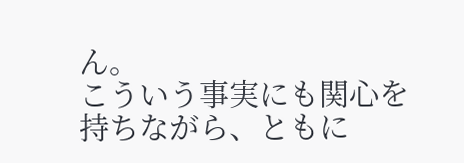ん。
こういう事実にも関心を持ちながら、ともに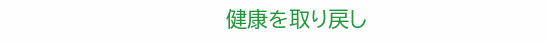健康を取り戻し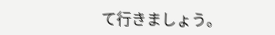て行きましょう。